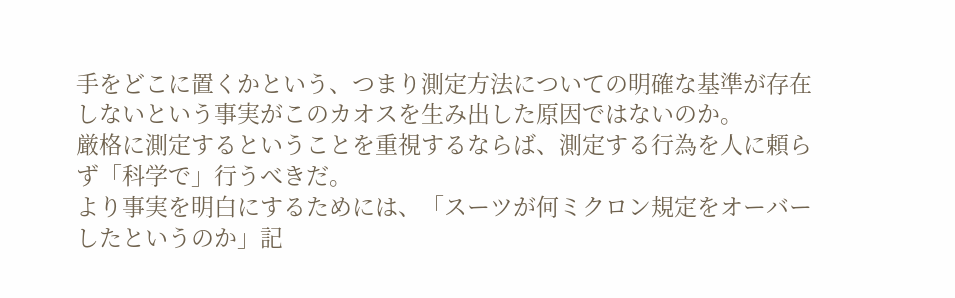手をどこに置くかという、つまり測定方法についての明確な基準が存在しないという事実がこのカオスを生み出した原因ではないのか。
厳格に測定するということを重視するならば、測定する行為を人に頼らず「科学で」行うべきだ。
より事実を明白にするためには、「スーツが何ミクロン規定をオーバーしたというのか」記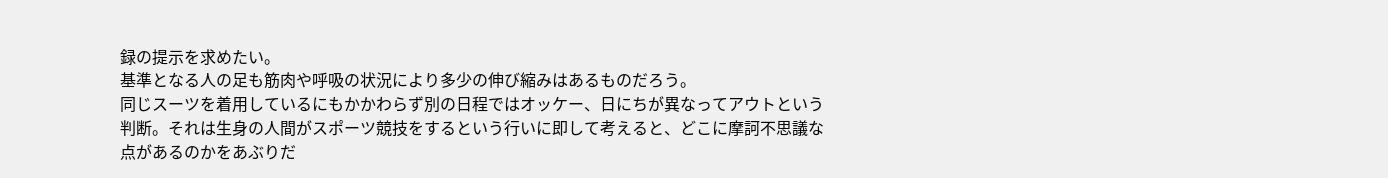録の提示を求めたい。
基準となる人の足も筋肉や呼吸の状況により多少の伸び縮みはあるものだろう。
同じスーツを着用しているにもかかわらず別の日程ではオッケー、日にちが異なってアウトという判断。それは生身の人間がスポーツ競技をするという行いに即して考えると、どこに摩訶不思議な点があるのかをあぶりだ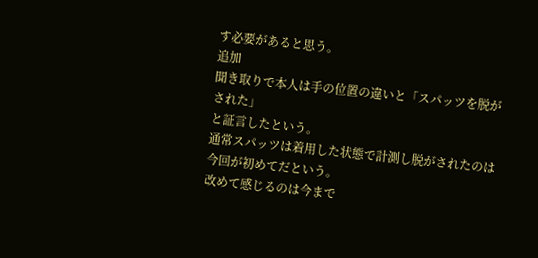す必要があると思う。
追加
聞き取りで本人は手の位置の違いと「スパッツを脱がされた」
と証言したという。
通常スパッツは着用した状態で計測し脱がされたのは
今回が初めてだという。
改めて感じるのは今まで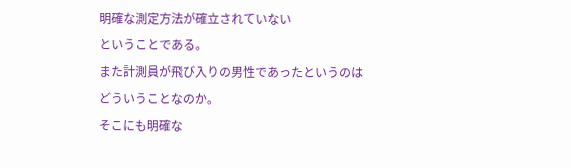明確な測定方法が確立されていない
ということである。
また計測員が飛び入りの男性であったというのは
どういうことなのか。
そこにも明確な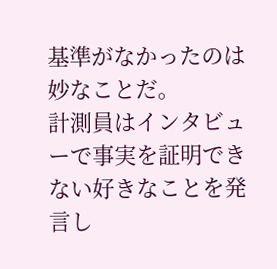基準がなかったのは妙なことだ。
計測員はインタビューで事実を証明できない好きなことを発言し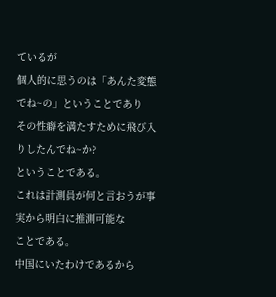ているが
個人的に思うのは「あんた変態でね~の」ということであり
その性癖を満たすために飛び入りしたんでね~か?
ということである。
これは計測員が何と言おうが事実から明白に推測可能な
ことである。
中国にいたわけであるから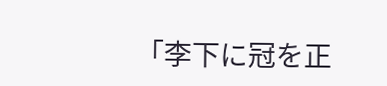「李下に冠を正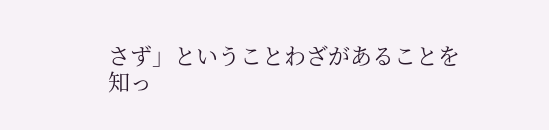さず」ということわざがあることを
知っ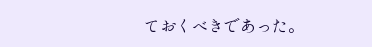ておくべきであった。